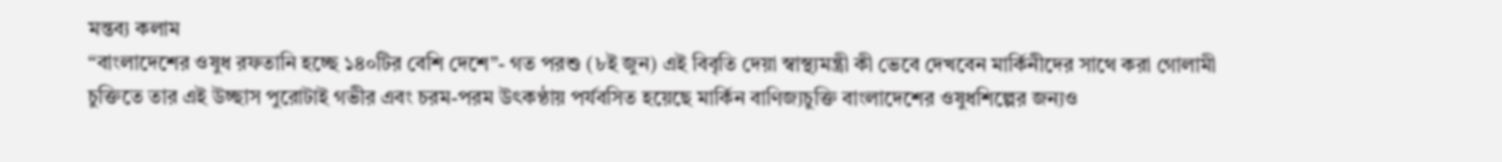মন্তব্য কলাম
“বাংলাদেশের ওষুধ রফতানি হচ্ছে ১৪০টির বেশি দেশে”- গত পরশু (৮ই জুন) এই বিবৃতি দেয়া স্বাস্থ্যমন্ত্রী কী ভেবে দেখবেন মার্কিনীদের সাথে করা গোলামী চুক্তিতে তার এই উচ্ছাস পুরোটাই গভীর এবং চরম-পরম উৎকণ্ঠায় পর্যবসিত হয়েছে মার্কিন বাণিজ্যচুক্তি বাংলাদেশের ওষুধশিল্পের জন্যও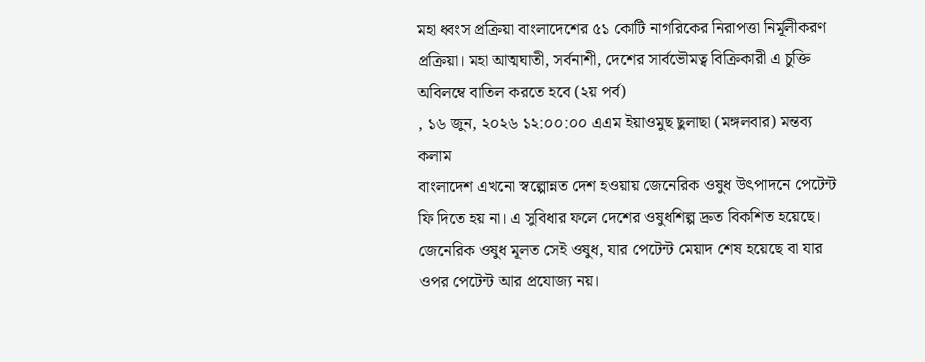মহা ধ্বংস প্রক্রিয়া বাংলাদেশের ৫১ কোটি নাগরিকের নিরাপত্তা নির্মূলীকরণ প্রক্রিয়া। মহা আত্মঘাতী, সর্বনাশী, দেশের সার্বভৌমত্ব বিক্রিকারী এ চুক্তি অবিলম্বে বাতিল করতে হবে (২য় পর্ব)
, ১৬ জুন, ২০২৬ ১২:০০:০০ এএম ইয়াওমুছ ছুলাছা (মঙ্গলবার) মন্তব্য কলাম
বাংলাদেশ এখনো স্বল্পোন্নত দেশ হওয়ায় জেনেরিক ওষুধ উৎপাদনে পেটেন্ট ফি দিতে হয় না। এ সুবিধার ফলে দেশের ওষুধশিল্প দ্রুত বিকশিত হয়েছে। জেনেরিক ওষুধ মূলত সেই ওষুধ, যার পেটেন্ট মেয়াদ শেষ হয়েছে বা যার ওপর পেটেন্ট আর প্রযোজ্য নয়।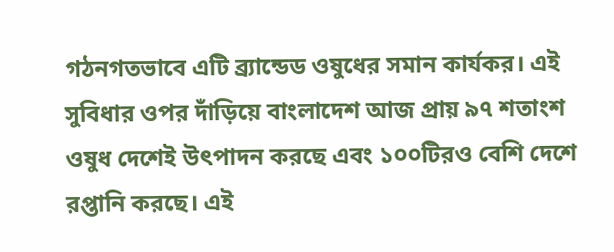গঠনগতভাবে এটি ব্র্যান্ডেড ওষুধের সমান কার্যকর। এই সুবিধার ওপর দাঁড়িয়ে বাংলাদেশ আজ প্রায় ৯৭ শতাংশ ওষুধ দেশেই উৎপাদন করছে এবং ১০০টিরও বেশি দেশে রপ্তানি করছে। এই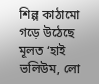শিল্প কাঠামো গড়ে উঠেছে মূলত ‘হাই ভলিউম, লো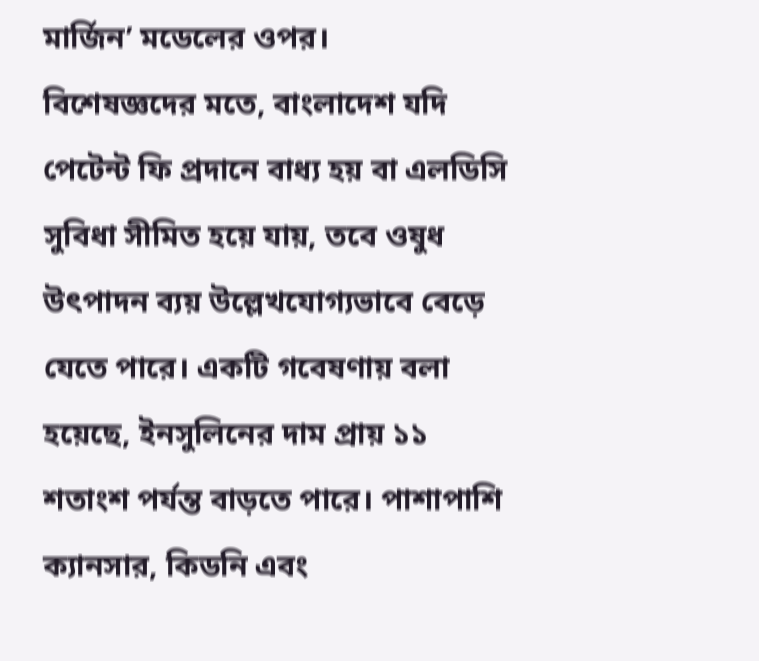মার্জিন’ মডেলের ওপর।
বিশেষজ্ঞদের মতে, বাংলাদেশ যদি পেটেন্ট ফি প্রদানে বাধ্য হয় বা এলডিসি সুবিধা সীমিত হয়ে যায়, তবে ওষুধ উৎপাদন ব্যয় উল্লেখযোগ্যভাবে বেড়ে যেতে পারে। একটি গবেষণায় বলা হয়েছে, ইনসুলিনের দাম প্রায় ১১ শতাংশ পর্যন্ত বাড়তে পারে। পাশাপাশি ক্যানসার, কিডনি এবং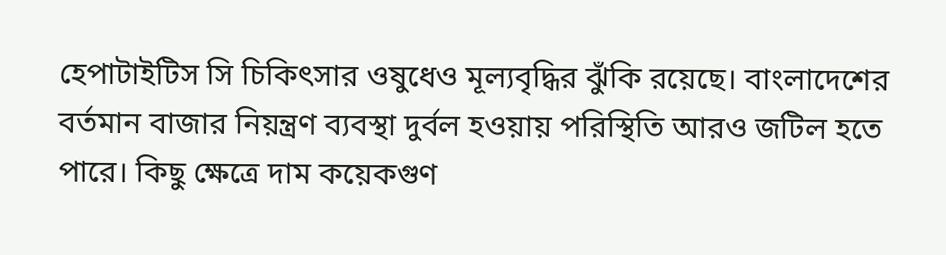হেপাটাইটিস সি চিকিৎসার ওষুধেও মূল্যবৃদ্ধির ঝুঁকি রয়েছে। বাংলাদেশের বর্তমান বাজার নিয়ন্ত্রণ ব্যবস্থা দুর্বল হওয়ায় পরিস্থিতি আরও জটিল হতে পারে। কিছু ক্ষেত্রে দাম কয়েকগুণ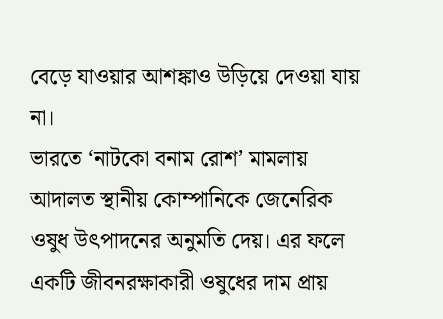বেড়ে যাওয়ার আশঙ্কাও উড়িয়ে দেওয়া যায় না।
ভারতে ‘নাটকো বনাম রোশ’ মামলায় আদালত স্থানীয় কোম্পানিকে জেনেরিক ওষুধ উৎপাদনের অনুমতি দেয়। এর ফলে একটি জীবনরক্ষাকারী ওষুধের দাম প্রায়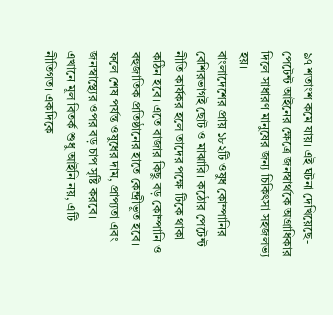৯৭ শতাংশ কমে যায়। এই ঘটনা দেখিয়েছে-পেটেন্ট আইনের ক্ষেত্রে জনস্বার্থকে অগ্রাধিকার দিলে সাধারণ মানুষের জন্য চিকিৎসা সহজলভ্য হয়।
বাংলাদেশের প্রায় ১৮২টি ওষুধ কোম্পানির বেশিরভাগই ছোট ও মাঝারি। কঠোর পেটেন্ট নীতি কার্যকর হলে তাদের পক্ষে টিকে থাকা কঠিন হবে। এতে বাজার কিছু বড় কোম্পানি ও বহুজাতিক প্রতিষ্ঠানের হাতে কেন্দ্রীভূত হবে। ফলে শেষ পর্যন্ত ওষুধের দাম, প্রাপ্যতা এবং জনস্বাস্থ্যের ওপর বড় চাপ সৃষ্টি করবে।
এখানে মূল বিতর্ক শুধু আইনি নয়, এটি নীতিগত। একদিকে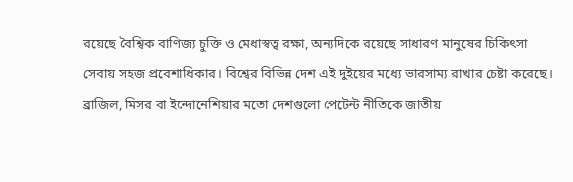রয়েছে বৈশ্বিক বাণিজ্য চুক্তি ও মেধাস্বত্ব রক্ষা, অন্যদিকে রয়েছে সাধারণ মানুষের চিকিৎসা সেবায় সহজ প্রবেশাধিকার। বিশ্বের বিভিন্ন দেশ এই দুইয়ের মধ্যে ভারসাম্য রাখার চেষ্টা করেছে। ব্রাজিল, মিসর বা ইন্দোনেশিয়ার মতো দেশগুলো পেটেন্ট নীতিকে জাতীয়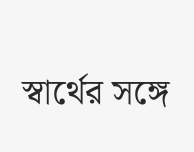স্বার্থের সঙ্গে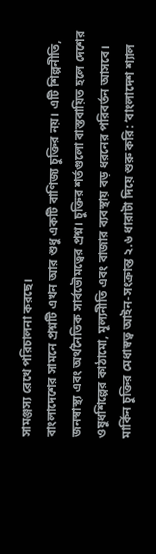সামঞ্জস্য রেখে পরিচালনা করছে।
বাংলাদেশের সামনে প্রশ্নটি এখন আর শুধু একটি বাণিজ্য চুক্তির নয়। এটি শিল্পনীতি, জনস্বাস্থ্য এবং অর্থনৈতিক সার্বভৌমত্বের প্রশ্ন। চুক্তির শর্তগুলো বাস্তবায়িত হলে দেশের ওষুধশিল্পের কাঠামো, মূল্যনীতি এবং বাজার ব্যবস্থায় বড় ধরনের পরিবর্তন আসবে।
মার্কিন চুক্তির মেধাস্বত্ব আইন-সংক্রান্ত ২.৬ ধারাটা দিয়ে শুরু করি: ‘বাংলাদেশ শ্যাল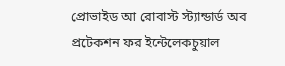প্রোভাইড আ রোবাস্ট স্ট্যান্ডার্ড অব প্রটেকশন ফর ইন্টেলেকচুয়াল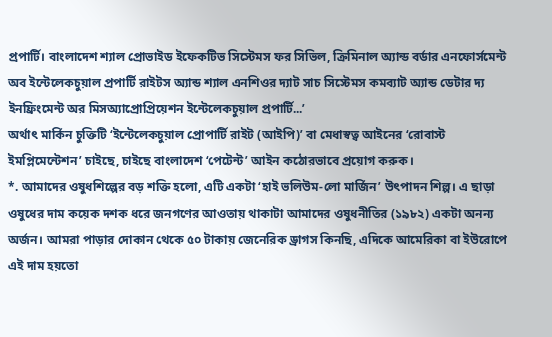প্রপার্টি। বাংলাদেশ শ্যাল প্রোভাইড ইফেকটিভ সিস্টেমস ফর সিভিল, ক্রিমিনাল অ্যান্ড বর্ডার এনফোর্সমেন্ট অব ইন্টেলেকচুয়াল প্রপার্টি রাইটস অ্যান্ড শ্যাল এনশিওর দ্যাট সাচ সিস্টেমস কমব্যাট অ্যান্ড ডেটার দ্য ইনফ্রিংমেন্ট অর মিসঅ্যাপ্রোপ্রিয়েশন ইন্টেলেকচুয়াল প্রপার্টি...’
অর্থাৎ মার্কিন চুক্তিটি ‘ইন্টেলেকচুয়াল প্রোপার্টি রাইট (আইপি)’ বা মেধাস্বত্ব আইনের ‘রোবাস্ট ইমপ্লিমেন্টেশন’ চাইছে, চাইছে বাংলাদেশ ‘পেটেন্ট’ আইন কঠোরভাবে প্রয়োগ করুক।
*. আমাদের ওষুধশিল্পের বড় শক্তি হলো, এটি একটা ‘হাই ভলিউম-লো মার্জিন’ উৎপাদন শিল্প। এ ছাড়া ওষুধের দাম কয়েক দশক ধরে জনগণের আওতায় থাকাটা আমাদের ওষুধনীতির (১৯৮২) একটা অনন্য অর্জন। আমরা পাড়ার দোকান থেকে ৫০ টাকায় জেনেরিক ড্রাগস কিনছি, এদিকে আমেরিকা বা ইউরোপে এই দাম হয়তো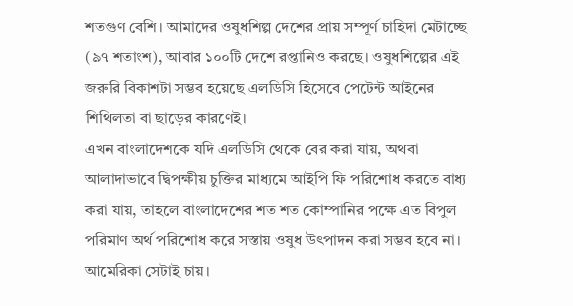শতগুণ বেশি। আমাদের ওষুধশিল্প দেশের প্রায় সম্পূর্ণ চাহিদা মেটাচ্ছে (৯৭ শতাংশ), আবার ১০০টি দেশে রপ্তানিও করছে। ওষুধশিল্পের এই জরুরি বিকাশটা সম্ভব হয়েছে এলডিসি হিসেবে পেটেন্ট আইনের শিথিলতা বা ছাড়ের কারণেই।
এখন বাংলাদেশকে যদি এলডিসি থেকে বের করা যায়, অথবা আলাদাভাবে দ্বিপক্ষীয় চুক্তির মাধ্যমে আইপি ফি পরিশোধ করতে বাধ্য করা যায়, তাহলে বাংলাদেশের শত শত কোম্পানির পক্ষে এত বিপুল পরিমাণ অর্থ পরিশোধ করে সস্তায় ওষুধ উৎপাদন করা সম্ভব হবে না। আমেরিকা সেটাই চায়।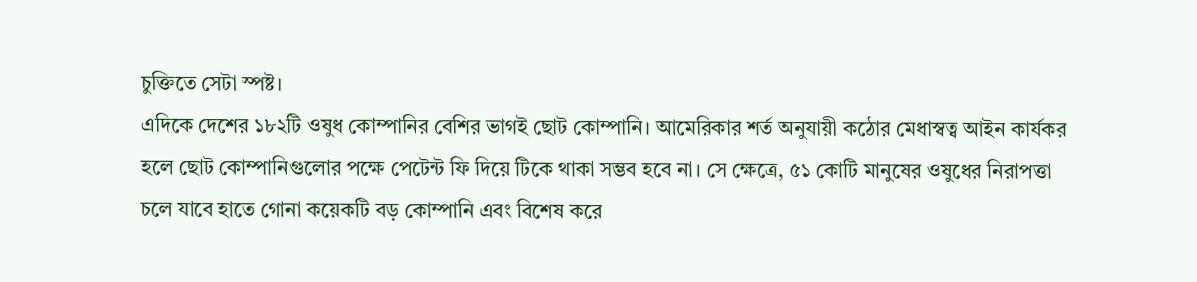চুক্তিতে সেটা স্পষ্ট।
এদিকে দেশের ১৮২টি ওষুধ কোম্পানির বেশির ভাগই ছোট কোম্পানি। আমেরিকার শর্ত অনুযায়ী কঠোর মেধাস্বত্ব আইন কার্যকর হলে ছোট কোম্পানিগুলোর পক্ষে পেটেন্ট ফি দিয়ে টিকে থাকা সম্ভব হবে না। সে ক্ষেত্রে, ৫১ কোটি মানুষের ওষুধের নিরাপত্তা চলে যাবে হাতে গোনা কয়েকটি বড় কোম্পানি এবং বিশেষ করে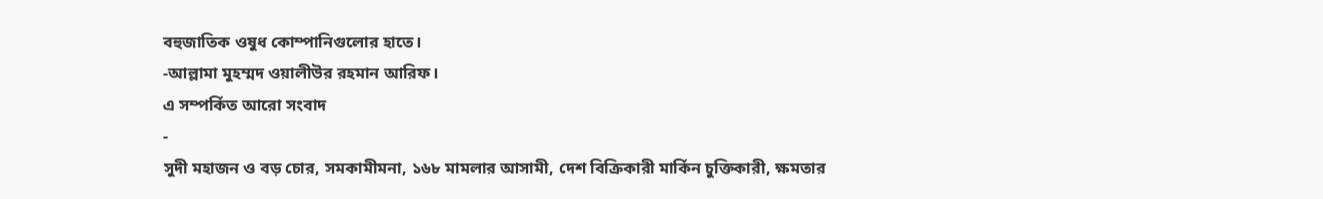বহুজাতিক ওষুধ কোম্পানিগুলোর হাতে।
-আল্লামা মুহম্মদ ওয়ালীউর রহমান আরিফ।
এ সম্পর্কিত আরো সংবাদ
-
সুদী মহাজন ও বড় চোর, সমকামীমনা, ১৬৮ মামলার আসামী, দেশ বিক্রিকারী মার্কিন চুক্তিকারী, ক্ষমতার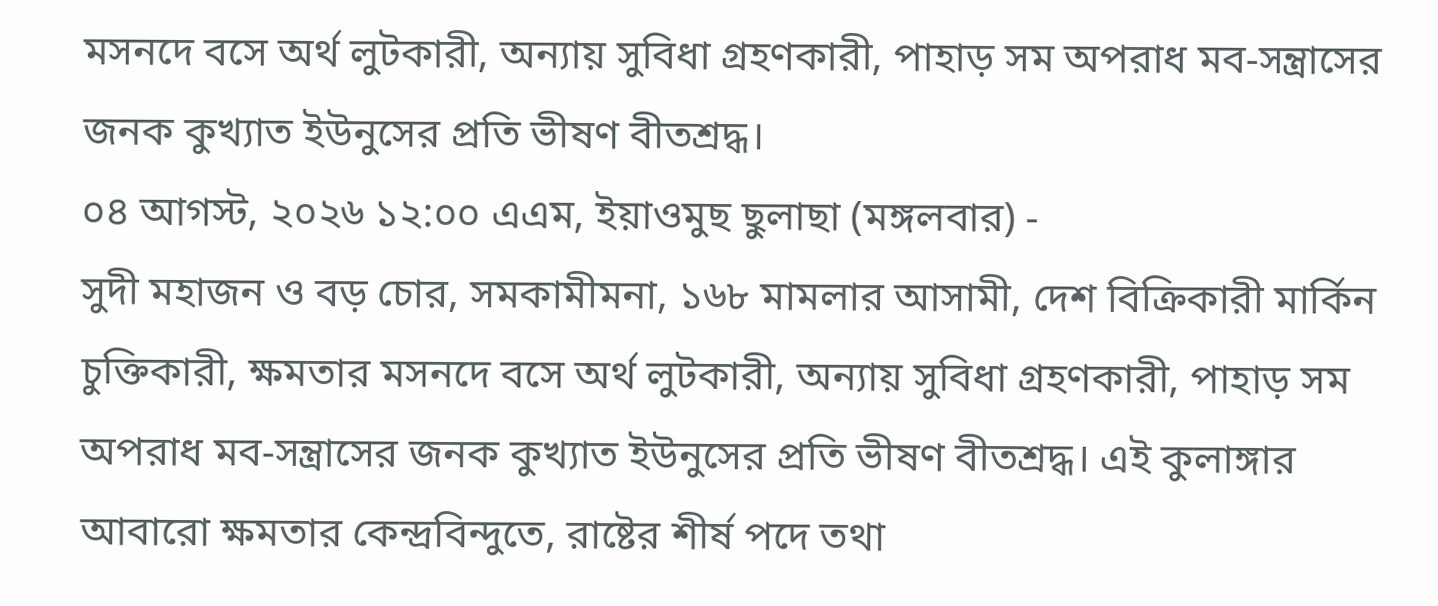মসনদে বসে অর্থ লুটকারী, অন্যায় সুবিধা গ্রহণকারী, পাহাড় সম অপরাধ মব-সন্ত্রাসের জনক কুখ্যাত ইউনুসের প্রতি ভীষণ বীতশ্রদ্ধ।
০৪ আগস্ট, ২০২৬ ১২:০০ এএম, ইয়াওমুছ ছুলাছা (মঙ্গলবার) -
সুদী মহাজন ও বড় চোর, সমকামীমনা, ১৬৮ মামলার আসামী, দেশ বিক্রিকারী মার্কিন চুক্তিকারী, ক্ষমতার মসনদে বসে অর্থ লুটকারী, অন্যায় সুবিধা গ্রহণকারী, পাহাড় সম অপরাধ মব-সন্ত্রাসের জনক কুখ্যাত ইউনুসের প্রতি ভীষণ বীতশ্রদ্ধ। এই কুলাঙ্গার আবারো ক্ষমতার কেন্দ্রবিন্দুতে, রাষ্টের শীর্ষ পদে তথা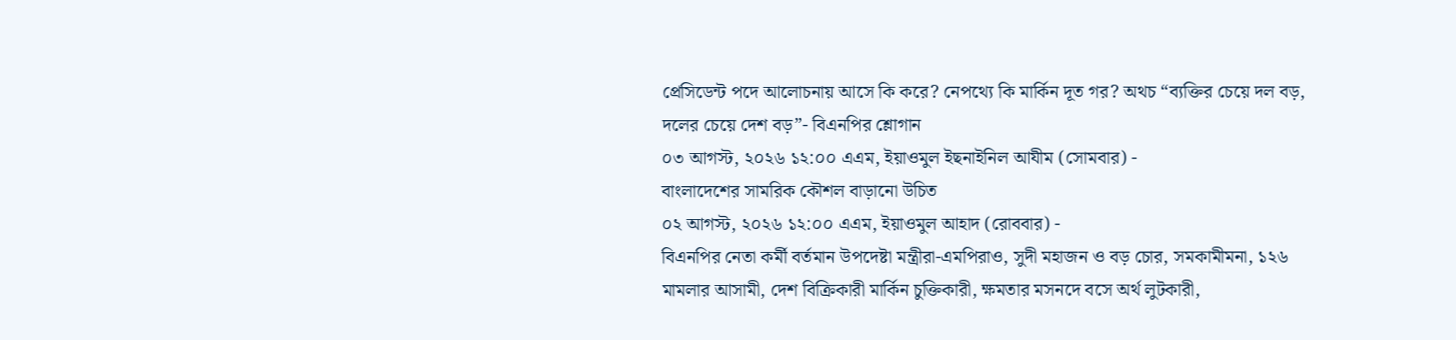প্রেসিডেন্ট পদে আলোচনায় আসে কি করে? নেপথ্যে কি মার্কিন দূত গর? অথচ “ব্যক্তির চেয়ে দল বড়, দলের চেয়ে দেশ বড়”- বিএনপির শ্লোগান
০৩ আগস্ট, ২০২৬ ১২:০০ এএম, ইয়াওমুল ইছনাইনিল আযীম (সোমবার) -
বাংলাদেশের সামরিক কৌশল বাড়ানো উচিত
০২ আগস্ট, ২০২৬ ১২:০০ এএম, ইয়াওমুল আহাদ (রোববার) -
বিএনপির নেতা কর্মী বর্তমান উপদেষ্টা মন্ত্রীরা-এমপিরাও, সুদী মহাজন ও বড় চোর, সমকামীমনা, ১২৬ মামলার আসামী, দেশ বিক্রিকারী মার্কিন চুক্তিকারী, ক্ষমতার মসনদে বসে অর্থ লুটকারী,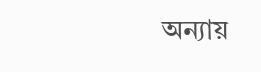অন্যায়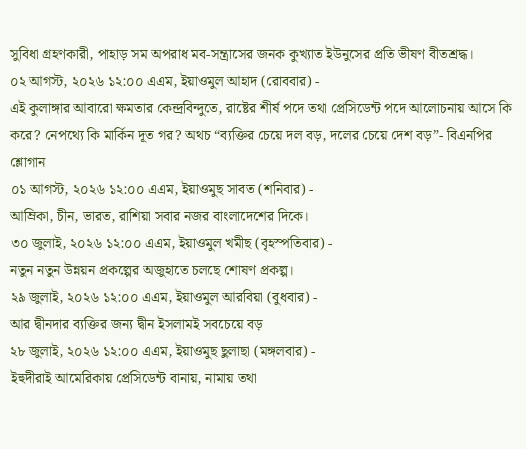সুবিধা গ্রহণকারী, পাহাড় সম অপরাধ মব-সন্ত্রাসের জনক কুখ্যাত ইউনুসের প্রতি ভীষণ বীতশ্রদ্ধ।
০২ আগস্ট, ২০২৬ ১২:০০ এএম, ইয়াওমুল আহাদ (রোববার) -
এই কুলাঙ্গার আবারো ক্ষমতার কেন্দ্রবিন্দুতে, রাষ্টের শীর্ষ পদে তথা প্রেসিডেন্ট পদে আলোচনায় আসে কি করে? নেপথ্যে কি মার্কিন দূত গর? অথচ “ব্যক্তির চেয়ে দল বড়, দলের চেয়ে দেশ বড়”- বিএনপির শ্লোগান
০১ আগস্ট, ২০২৬ ১২:০০ এএম, ইয়াওমুছ সাবত (শনিবার) -
আম্রিকা, চীন, ভারত, রাশিয়া সবার নজর বাংলাদেশের দিকে।
৩০ জুলাই, ২০২৬ ১২:০০ এএম, ইয়াওমুল খমীছ (বৃহস্পতিবার) -
নতুন নতুন উন্নয়ন প্রকল্পের অজুহাতে চলছে শোষণ প্রকল্প।
২৯ জুলাই, ২০২৬ ১২:০০ এএম, ইয়াওমুল আরবিয়া (বুধবার) -
আর দ্বীনদার ব্যক্তির জন্য দ্বীন ইসলামই সবচেয়ে বড়
২৮ জুলাই, ২০২৬ ১২:০০ এএম, ইয়াওমুছ ছুলাছা (মঙ্গলবার) -
ইহুদীরাই আমেরিকায় প্রেসিডেন্ট বানায়, নামায় তথা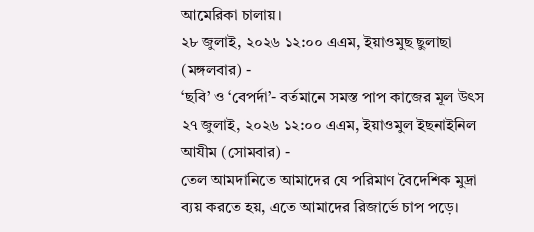আমেরিকা চালায়।
২৮ জুলাই, ২০২৬ ১২:০০ এএম, ইয়াওমুছ ছুলাছা (মঙ্গলবার) -
‘ছবি’ ও ‘বেপর্দা’- বর্তমানে সমস্ত পাপ কাজের মূল উৎস
২৭ জুলাই, ২০২৬ ১২:০০ এএম, ইয়াওমুল ইছনাইনিল আযীম (সোমবার) -
তেল আমদানিতে আমাদের যে পরিমাণ বৈদেশিক মুদ্রা ব্যয় করতে হয়, এতে আমাদের রিজার্ভে চাপ পড়ে।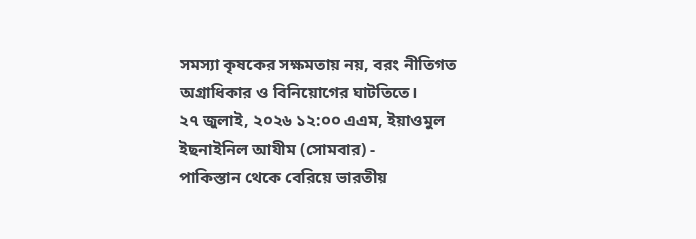সমস্যা কৃষকের সক্ষমতায় নয়, বরং নীতিগত অগ্রাধিকার ও বিনিয়োগের ঘাটতিতে।
২৭ জুলাই, ২০২৬ ১২:০০ এএম, ইয়াওমুল ইছনাইনিল আযীম (সোমবার) -
পাকিস্তান থেকে বেরিয়ে ভারতীয়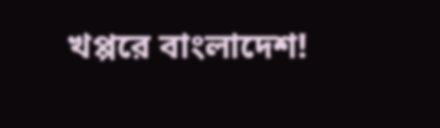খপ্পরে বাংলাদেশ!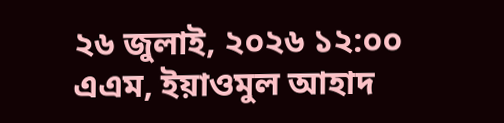২৬ জুলাই, ২০২৬ ১২:০০ এএম, ইয়াওমুল আহাদ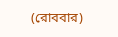(রোববার)